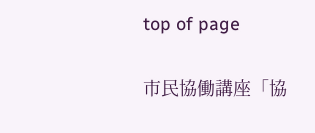top of page

市民協働講座「協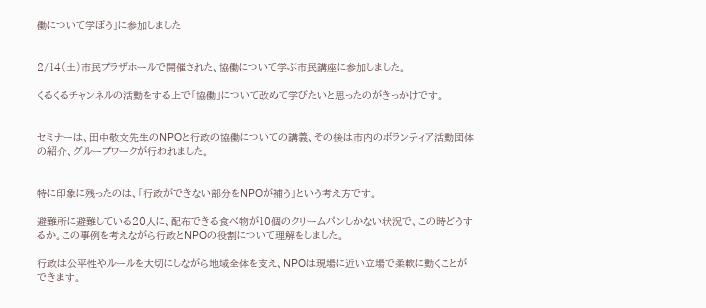働について学ぼう」に参加しました


2/14(土)市民プラザホールで開催された、協働について学ぶ市民講座に参加しました。

くるくるチャンネルの活動をする上で「協働」について改めて学びたいと思ったのがきっかけです。


セミナーは、田中敬文先生のNPOと行政の協働についての講義、その後は市内のボランティア活動団体の紹介、グループワークが行われました。


特に印象に残ったのは、「行政ができない部分をNPOが補う」という考え方です。

避難所に避難している20人に、配布できる食べ物が10個のクリームパンしかない状況で、この時どうするか。この事例を考えながら行政とNPOの役割について理解をしました。

行政は公平性やルールを大切にしながら地域全体を支え、NPOは現場に近い立場で柔軟に動くことができます。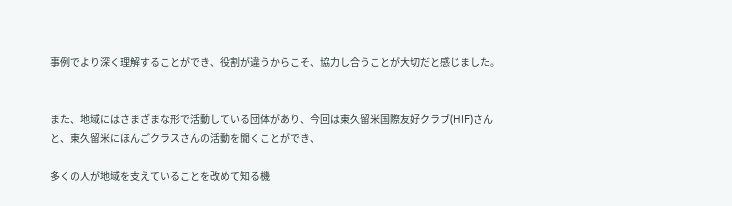事例でより深く理解することができ、役割が違うからこそ、協力し合うことが大切だと感じました。


また、地域にはさまざまな形で活動している団体があり、今回は東久留米国際友好クラブ(HIF)さんと、東久留米にほんごクラスさんの活動を聞くことができ、

多くの人が地域を支えていることを改めて知る機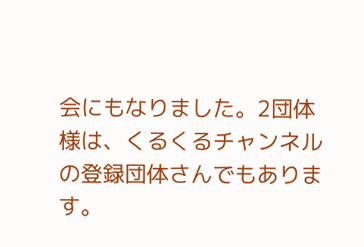会にもなりました。2団体様は、くるくるチャンネルの登録団体さんでもあります。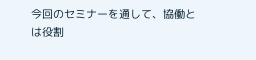今回のセミナーを通して、協働とは役割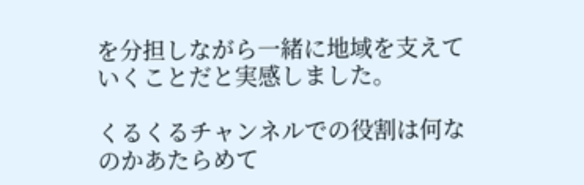を分担しながら一緒に地域を支えていくことだと実感しました。

くるくるチャンネルでの役割は何なのかあたらめて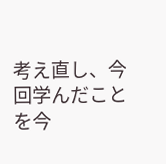考え直し、今回学んだことを今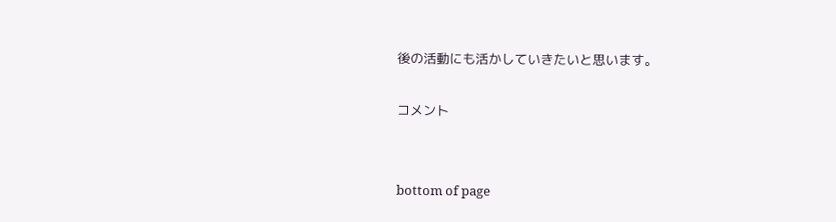後の活動にも活かしていきたいと思います。

コメント


bottom of page